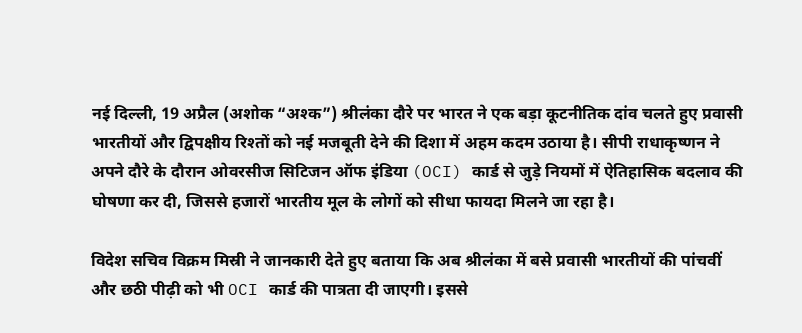नई दिल्ली, 19 अप्रैल (अशोक “अश्क”) श्रीलंका दौरे पर भारत ने एक बड़ा कूटनीतिक दांव चलते हुए प्रवासी भारतीयों और द्विपक्षीय रिश्तों को नई मजबूती देने की दिशा में अहम कदम उठाया है। सीपी राधाकृष्णन ने अपने दौरे के दौरान ओवरसीज सिटिजन ऑफ इंडिया (OCI) कार्ड से जुड़े नियमों में ऐतिहासिक बदलाव की घोषणा कर दी, जिससे हजारों भारतीय मूल के लोगों को सीधा फायदा मिलने जा रहा है।

विदेश सचिव विक्रम मिस्री ने जानकारी देते हुए बताया कि अब श्रीलंका में बसे प्रवासी भारतीयों की पांचवीं और छठी पीढ़ी को भी OCI कार्ड की पात्रता दी जाएगी। इससे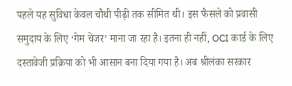पहले यह सुविधा केवल चौथी पीढ़ी तक सीमित थी। इस फैसले को प्रवासी समुदाय के लिए ‘गेम चेंजर’ माना जा रहा है। इतना ही नहीं, OCI कार्ड के लिए दस्तावेजी प्रक्रिया को भी आसान बना दिया गया है। अब श्रीलंका सरकार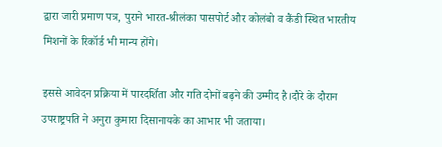द्वारा जारी प्रमाण पत्र, पुराने भारत-श्रीलंका पासपोर्ट और कोलंबो व कैंडी स्थित भारतीय मिशनों के रिकॉर्ड भी मान्य होंगे।

इससे आवेदन प्रक्रिया में पारदर्शिता और गति दोनों बढ़ने की उम्मीद है।दौरे के दौरान उपराष्ट्रपति ने अनुरा कुमारा दिसानायके का आभार भी जताया।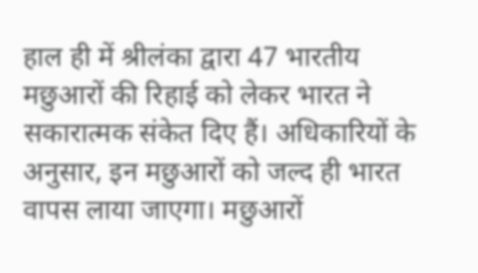हाल ही में श्रीलंका द्वारा 47 भारतीय मछुआरों की रिहाई को लेकर भारत ने सकारात्मक संकेत दिए हैं। अधिकारियों के अनुसार, इन मछुआरों को जल्द ही भारत वापस लाया जाएगा। मछुआरों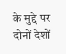के मुद्दे पर दोनों देशों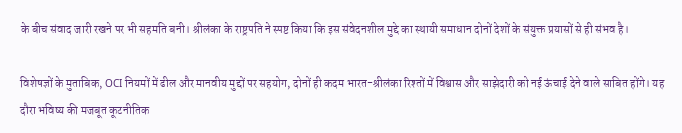के बीच संवाद जारी रखने पर भी सहमति बनी। श्रीलंका के राष्ट्रपति ने स्पष्ट किया कि इस संवेदनशील मुद्दे का स्थायी समाधान दोनों देशों के संयुक्त प्रयासों से ही संभव है।

विशेषज्ञों के मुताबिक, OCI नियमों में ढील और मानवीय मुद्दों पर सहयोग, दोनों ही कदम भारत-श्रीलंका रिश्तों में विश्वास और साझेदारी को नई ऊंचाई देने वाले साबित होंगे। यह दौरा भविष्य की मजबूत कूटनीतिक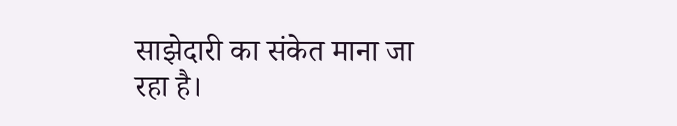साझेदारी का संकेत माना जा रहा है।